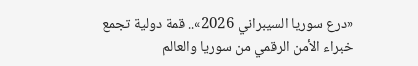«درع سوريا السيبراني 2026».. قمة دولية تجمع خبراء الأمن الرقمي من سوريا والعالم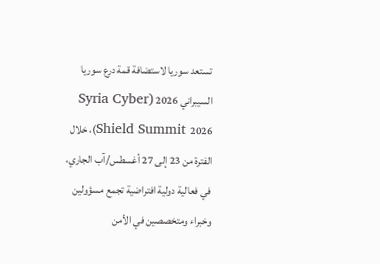تستعد سوريا لاستضافة قمة درع سوريا السيبراني 2026 (Syria Cyber Shield Summit 2026)، خلال الفترة من 23 إلى 27 أغسطس/آب الجاري، في فعالية دولية افتراضية تجمع مسؤولين وخبراء ومتخصصين في الأمن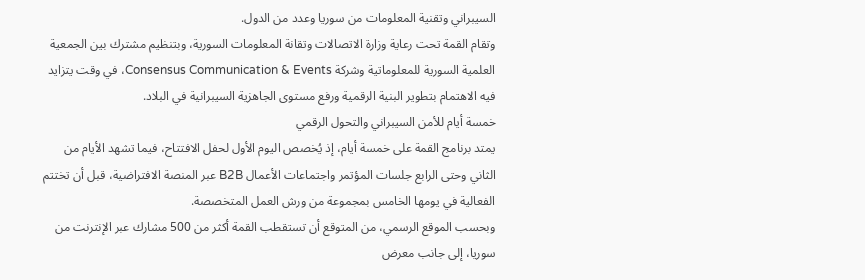السيبراني وتقنية المعلومات من سوريا وعدد من الدول.
وتقام القمة تحت رعاية وزارة الاتصالات وتقانة المعلومات السورية، وبتنظيم مشترك بين الجمعية العلمية السورية للمعلوماتية وشركة Consensus Communication & Events، في وقت يتزايد فيه الاهتمام بتطوير البنية الرقمية ورفع مستوى الجاهزية السيبرانية في البلاد.
خمسة أيام للأمن السيبراني والتحول الرقمي
يمتد برنامج القمة على خمسة أيام، إذ يُخصص اليوم الأول لحفل الافتتاح، فيما تشهد الأيام من الثاني وحتى الرابع جلسات المؤتمر واجتماعات الأعمال B2B عبر المنصة الافتراضية، قبل أن تختتم الفعالية في يومها الخامس بمجموعة من ورش العمل المتخصصة.
وبحسب الموقع الرسمي، من المتوقع أن تستقطب القمة أكثر من 500 مشارك عبر الإنترنت من سوريا، إلى جانب معرض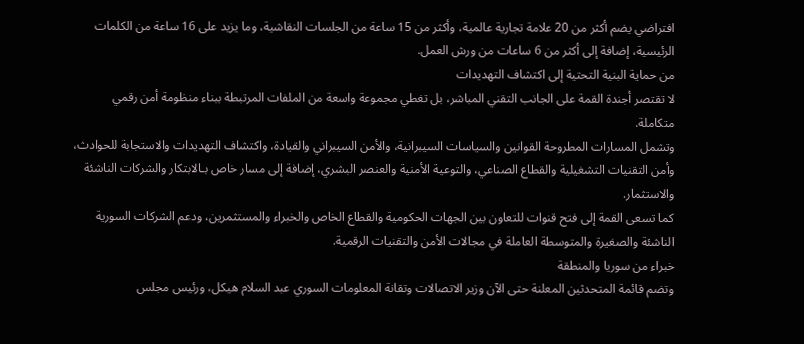افتراضي يضم أكثر من 20 علامة تجارية عالمية، وأكثر من 15 ساعة من الجلسات النقاشية، وما يزيد على 16 ساعة من الكلمات الرئيسية، إضافة إلى أكثر من 6 ساعات من ورش العمل.
من حماية البنية التحتية إلى اكتشاف التهديدات
لا تقتصر أجندة القمة على الجانب التقني المباشر، بل تغطي مجموعة واسعة من الملفات المرتبطة ببناء منظومة أمن رقمي متكاملة.
وتشمل المسارات المطروحة القوانين والسياسات السيبرانية، والأمن السيبراني والقيادة، واكتشاف التهديدات والاستجابة للحوادث، وأمن التقنيات التشغيلية والقطاع الصناعي، والتوعية الأمنية والعنصر البشري، إضافة إلى مسار خاص بـالابتكار والشركات الناشئة والاستثمار.
كما تسعى القمة إلى فتح قنوات للتعاون بين الجهات الحكومية والقطاع الخاص والخبراء والمستثمرين، ودعم الشركات السورية الناشئة والصغيرة والمتوسطة العاملة في مجالات الأمن والتقنيات الرقمية.
خبراء من سوريا والمنطقة
وتضم قائمة المتحدثين المعلنة حتى الآن وزير الاتصالات وتقانة المعلومات السوري عبد السلام هيكل، ورئيس مجلس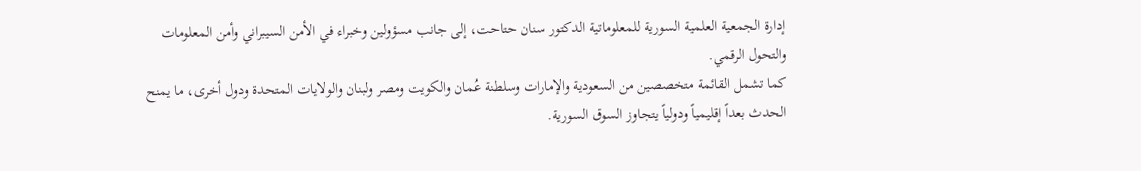إدارة الجمعية العلمية السورية للمعلوماتية الدكتور سنان حتاحت، إلى جانب مسؤولين وخبراء في الأمن السيبراني وأمن المعلومات والتحول الرقمي.
كما تشمل القائمة متخصصين من السعودية والإمارات وسلطنة عُمان والكويت ومصر ولبنان والولايات المتحدة ودول أخرى، ما يمنح الحدث بعداً إقليمياً ودولياً يتجاوز السوق السورية.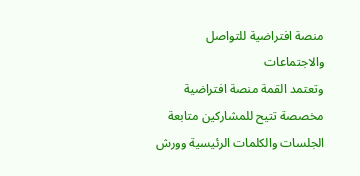منصة افتراضية للتواصل والاجتماعات
وتعتمد القمة منصة افتراضية مخصصة تتيح للمشاركين متابعة الجلسات والكلمات الرئيسية وورش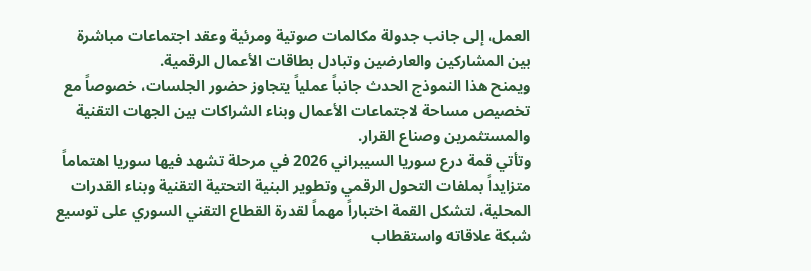العمل، إلى جانب جدولة مكالمات صوتية ومرئية وعقد اجتماعات مباشرة بين المشاركين والعارضين وتبادل بطاقات الأعمال الرقمية.
ويمنح هذا النموذج الحدث جانباً عملياً يتجاوز حضور الجلسات، خصوصاً مع تخصيص مساحة لاجتماعات الأعمال وبناء الشراكات بين الجهات التقنية والمستثمرين وصناع القرار.
وتأتي قمة درع سوريا السيبراني 2026 في مرحلة تشهد فيها سوريا اهتماماً متزايداً بملفات التحول الرقمي وتطوير البنية التحتية التقنية وبناء القدرات المحلية، لتشكل القمة اختباراً مهماً لقدرة القطاع التقني السوري على توسيع شبكة علاقاته واستقطاب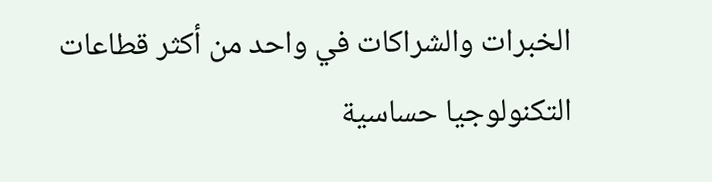الخبرات والشراكات في واحد من أكثر قطاعات التكنولوجيا حساسية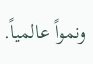ونمواً عالمياً.